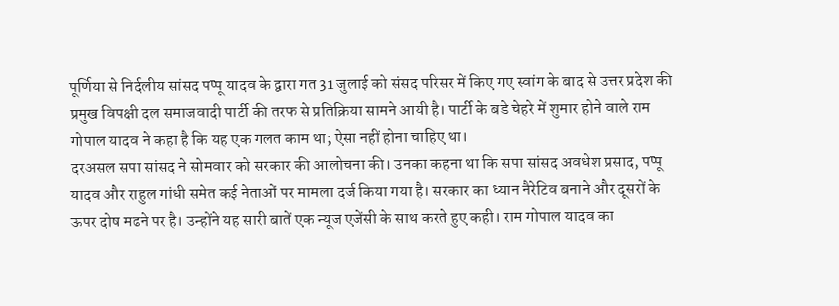पूर्णिया से निर्दलीय सांसद पप्पू यादव के द्वारा गत 31 जुलाई को संसद परिसर में किए गए स्वांग के बाद से उत्तर प्रदेश की प्रमुख विपक्षी दल समाजवादी पार्टी की तरफ से प्रतिक्रिया सामने आयी है। पार्टी के बडे चेहरे में शुमार होने वाले राम गोपाल यादव ने कहा है कि यह एक गलत काम था; ऐसा नहीं होना चाहिए था।
दरअसल सपा सांसद ने सोमवार को सरकार की आलोचना की। उनका कहना था कि सपा सांसद अवधेश प्रसाद, पप्पू यादव और राहुल गांधी समेत कई नेताओं पर मामला दर्ज किया गया है। सरकार का ध्यान नैरेटिव बनाने और दूसरों के ऊपर दोष मढने पर है। उन्होंने यह सारी बातें एक न्यूज एजेंसी के साथ करते हुए कही। राम गोपाल यादव का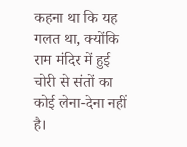कहना था कि यह गलत था, क्योंकि राम मंदिर में हुई चोरी से संतों का कोई लेना-देना नहीं है।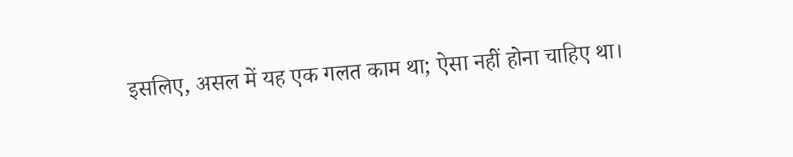इसलिए, असल में यह एक गलत काम था; ऐसा नहीं होना चाहिए था।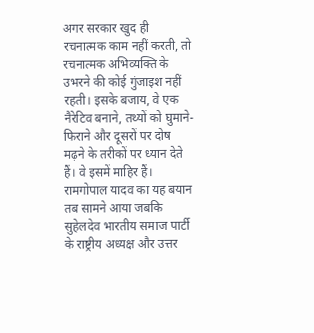अगर सरकार खुद ही रचनात्मक काम नहीं करती, तो रचनात्मक अभिव्यक्ति के उभरने की कोई गुंजाइश नहीं रहती। इसके बजाय, वे एक नैरेटिव बनाने, तथ्यों को घुमाने-फिराने और दूसरों पर दोष मढ़ने के तरीकों पर ध्यान देते हैं। वे इसमें माहिर हैं।
रामगोपाल यादव का यह बयान तब सामने आया जबकि सुहेलदेव भारतीय समाज पार्टी के राष्ट्रीय अध्यक्ष और उत्तर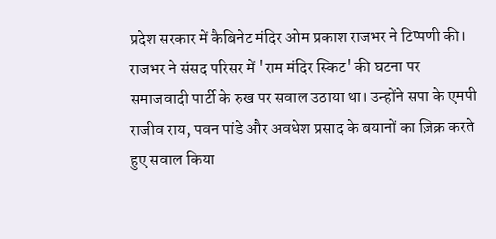प्रदेश सरकार में कैबिनेट मंदिर ओम प्रकाश राजभर ने टिप्पणी की। राजभर ने संसद परिसर में 'राम मंदिर स्किट' की घटना पर समाजवादी पार्टी के रुख पर सवाल उठाया था। उन्होंने सपा के एमपी राजीव राय, पवन पांडे और अवधेश प्रसाद के बयानों का ज़िक्र करते हुए सवाल किया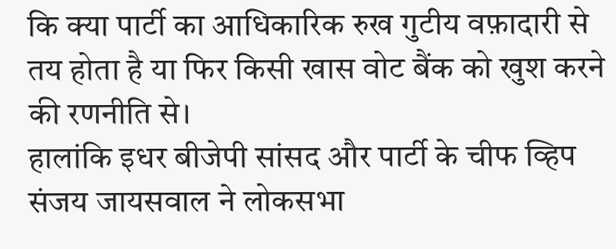कि क्या पार्टी का आधिकारिक रुख गुटीय वफ़ादारी से तय होता है या फिर किसी खास वोट बैंक को खुश करने की रणनीति से।
हालांकि इधर बीजेपी सांसद और पार्टी के चीफ व्हिप संजय जायसवाल ने लोकसभा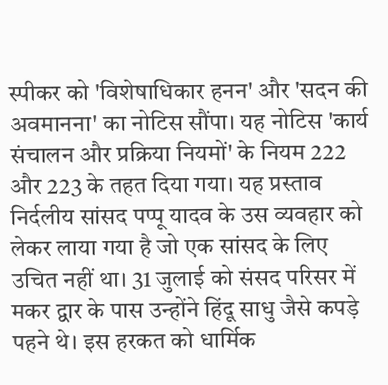स्पीकर को 'विशेषाधिकार हनन' और 'सदन की अवमानना' का नोटिस सौंपा। यह नोटिस 'कार्य संचालन और प्रक्रिया नियमों' के नियम 222 और 223 के तहत दिया गया। यह प्रस्ताव निर्दलीय सांसद पप्पू यादव के उस व्यवहार को लेकर लाया गया है जो एक सांसद के लिए उचित नहीं था। 31 जुलाई को संसद परिसर में मकर द्वार के पास उन्होंने हिंदू साधु जैसे कपड़े पहने थे। इस हरकत को धार्मिक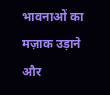भावनाओं का मज़ाक उड़ाने और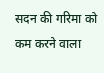सदन की गरिमा को कम करने वाला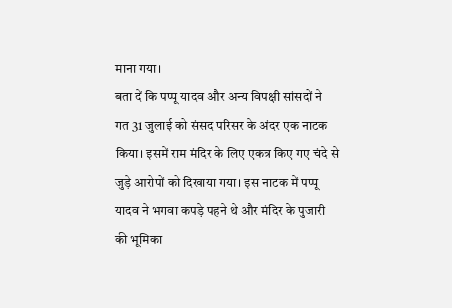माना गया।
बता दें कि पप्पू यादव और अन्य विपक्षी सांसदों ने गत 31 जुलाई को संसद परिसर के अंदर एक नाटक किया। इसमें राम मंदिर के लिए एकत्र किए गए चंदे से जुड़े आरोपों को दिखाया गया। इस नाटक में पप्पू यादव ने भगवा कपड़े पहने थे और मंदिर के पुजारी की भूमिका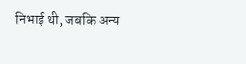निभाई थी, जबकि अन्य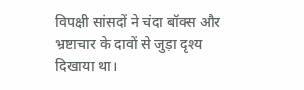विपक्षी सांसदों ने चंदा बॉक्स और भ्रष्टाचार के दावों से जुड़ा दृश्य दिखाया था।